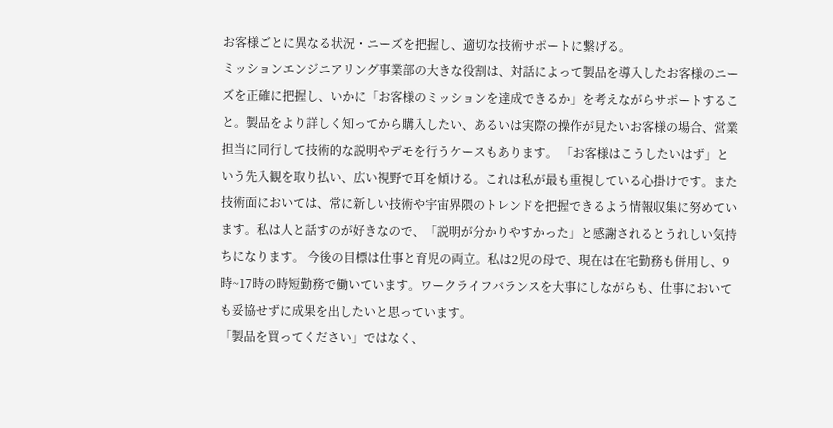お客様ごとに異なる状況・ニーズを把握し、適切な技術サポートに繋げる。
ミッションエンジニアリング事業部の大きな役割は、対話によって製品を導入したお客様のニーズを正確に把握し、いかに「お客様のミッションを達成できるか」を考えながらサポートすること。製品をより詳しく知ってから購入したい、あるいは実際の操作が見たいお客様の場合、営業担当に同行して技術的な説明やデモを行うケースもあります。 「お客様はこうしたいはず」という先入観を取り払い、広い視野で耳を傾ける。これは私が最も重視している心掛けです。また技術面においては、常に新しい技術や宇宙界隈のトレンドを把握できるよう情報収集に努めています。私は人と話すのが好きなので、「説明が分かりやすかった」と感謝されるとうれしい気持ちになります。 今後の目標は仕事と育児の両立。私は2児の母で、現在は在宅勤務も併用し、9時~17時の時短勤務で働いています。ワークライフバランスを大事にしながらも、仕事においても妥協せずに成果を出したいと思っています。
「製品を買ってください」ではなく、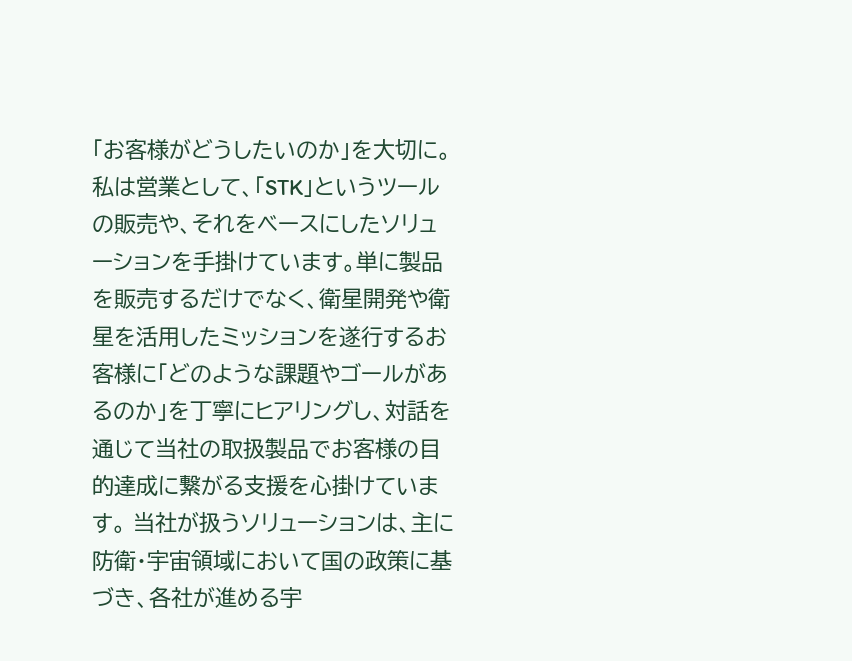「お客様がどうしたいのか」を大切に。
私は営業として、「STK」というツールの販売や、それをベースにしたソリューションを手掛けています。単に製品を販売するだけでなく、衛星開発や衛星を活用したミッションを遂行するお客様に「どのような課題やゴールがあるのか」を丁寧にヒアリングし、対話を通じて当社の取扱製品でお客様の目的達成に繋がる支援を心掛けています。 当社が扱うソリューションは、主に防衛・宇宙領域において国の政策に基づき、各社が進める宇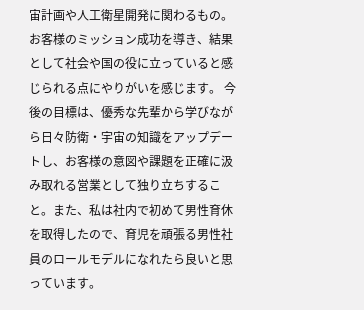宙計画や人工衛星開発に関わるもの。お客様のミッション成功を導き、結果として社会や国の役に立っていると感じられる点にやりがいを感じます。 今後の目標は、優秀な先輩から学びながら日々防衛・宇宙の知識をアップデートし、お客様の意図や課題を正確に汲み取れる営業として独り立ちすること。また、私は社内で初めて男性育休を取得したので、育児を頑張る男性社員のロールモデルになれたら良いと思っています。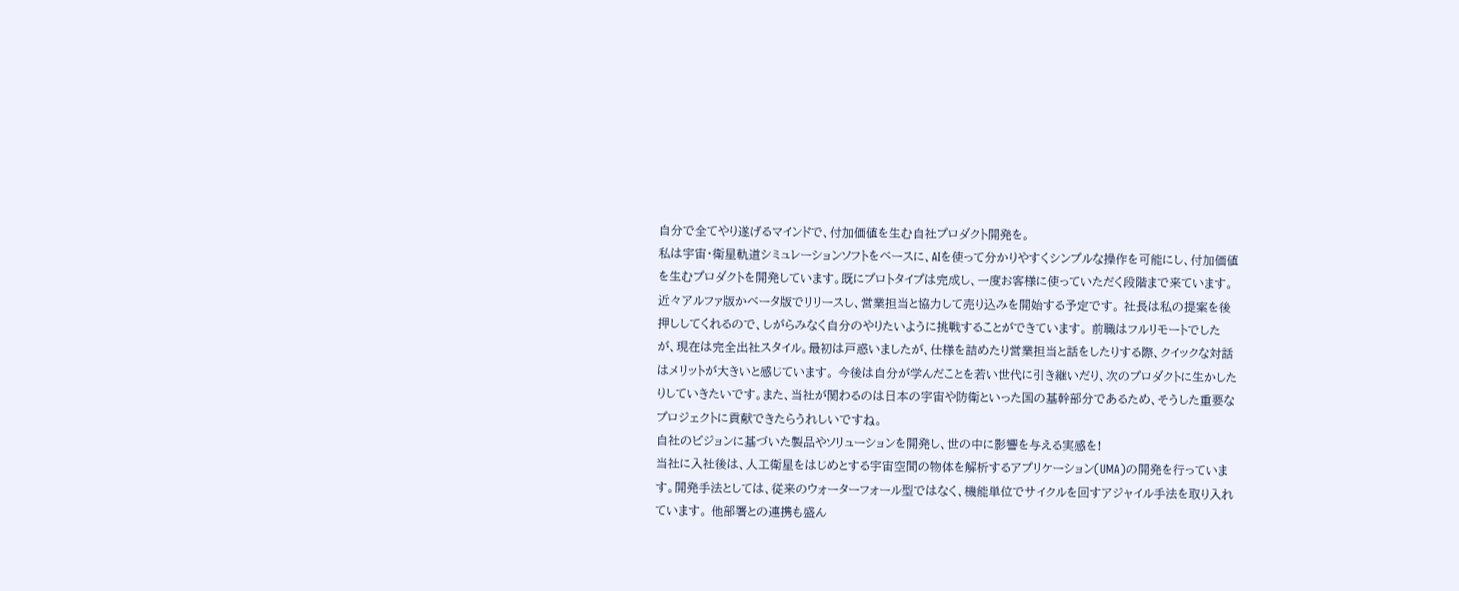自分で全てやり遂げるマインドで、付加価値を生む自社プロダクト開発を。
私は宇宙・衛星軌道シミュレーションソフトをベースに、AIを使って分かりやすくシンプルな操作を可能にし、付加価値を生むプロダクトを開発しています。既にプロトタイプは完成し、一度お客様に使っていただく段階まで来ています。近々アルファ版かベータ版でリリースし、営業担当と協力して売り込みを開始する予定です。 社長は私の提案を後押ししてくれるので、しがらみなく自分のやりたいように挑戦することができています。 前職はフルリモートでしたが、現在は完全出社スタイル。最初は戸惑いましたが、仕様を詰めたり営業担当と話をしたりする際、クイックな対話はメリットが大きいと感じています。 今後は自分が学んだことを若い世代に引き継いだり、次のプロダクトに生かしたりしていきたいです。また、当社が関わるのは日本の宇宙や防衛といった国の基幹部分であるため、そうした重要なプロジェクトに貢献できたらうれしいですね。
自社のビジョンに基づいた製品やソリューションを開発し、世の中に影響を与える実感を!
当社に入社後は、人工衛星をはじめとする宇宙空間の物体を解析するアプリケーション(UMA)の開発を行っています。開発手法としては、従来のウォーターフォール型ではなく、機能単位でサイクルを回すアジャイル手法を取り入れています。 他部署との連携も盛ん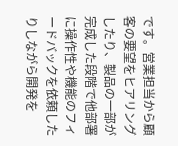です。営業担当から顧客の要望をヒアリングしたり、製品の一部が完成した段階で他部署に操作性や機能のフィードバックを依頼したりしながら開発を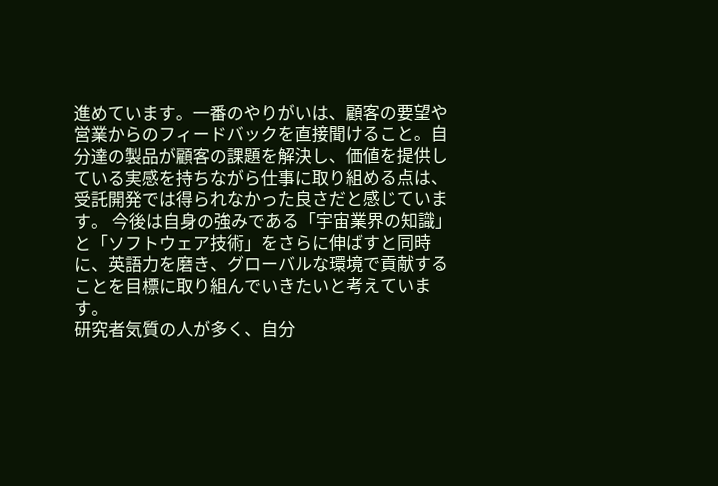進めています。一番のやりがいは、顧客の要望や営業からのフィードバックを直接聞けること。自分達の製品が顧客の課題を解決し、価値を提供している実感を持ちながら仕事に取り組める点は、受託開発では得られなかった良さだと感じています。 今後は自身の強みである「宇宙業界の知識」と「ソフトウェア技術」をさらに伸ばすと同時に、英語力を磨き、グローバルな環境で貢献することを目標に取り組んでいきたいと考えています。
研究者気質の人が多く、自分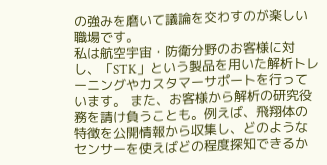の強みを磨いて議論を交わすのが楽しい職場です。
私は航空宇宙・防衛分野のお客様に対し、「STK」という製品を用いた解析トレーニングやカスタマーサポートを行っています。 また、お客様から解析の研究役務を請け負うことも。例えば、飛翔体の特徴を公開情報から収集し、どのようなセンサーを使えばどの程度探知できるか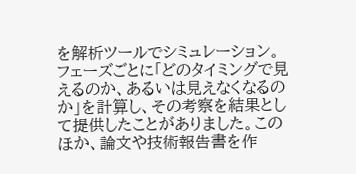を解析ツールでシミュレーション。フェーズごとに「どのタイミングで見えるのか、あるいは見えなくなるのか」を計算し、その考察を結果として提供したことがありました。このほか、論文や技術報告書を作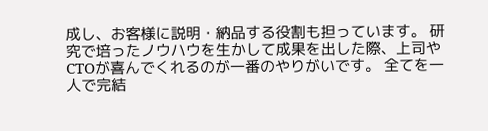成し、お客様に説明・納品する役割も担っています。 研究で培ったノウハウを生かして成果を出した際、上司やCTOが喜んでくれるのが一番のやりがいです。 全てを一人で完結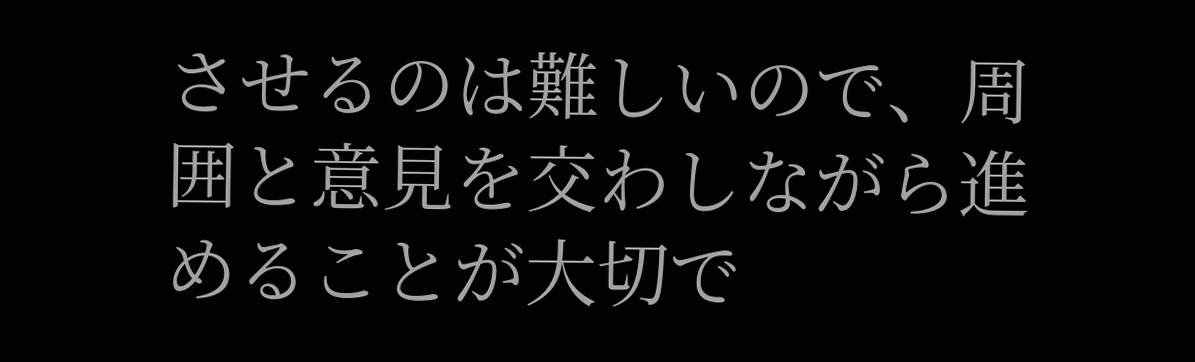させるのは難しいので、周囲と意見を交わしながら進めることが大切で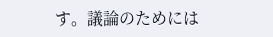す。議論のためには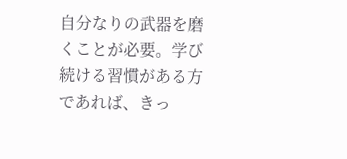自分なりの武器を磨くことが必要。学び続ける習慣がある方であれば、きっ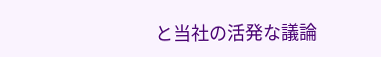と当社の活発な議論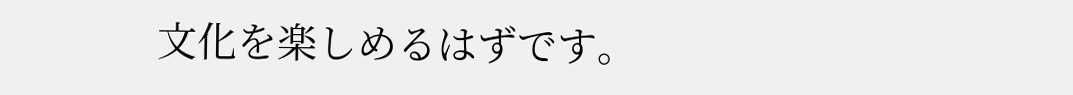文化を楽しめるはずです。